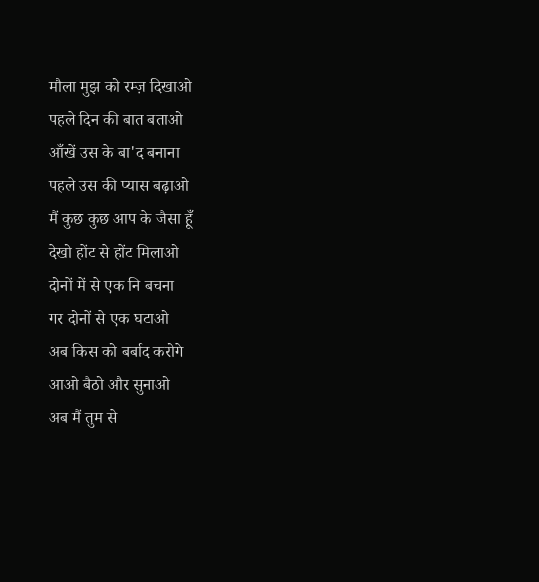मौला मुझ को रम्ज़ दिखाओ
पहले दिन की बात बताओ
आँखें उस के बा'द बनाना
पहले उस की प्यास बढ़ाओ
मैं कुछ कुछ आप के जैसा हूँ
देखो होंट से होंट मिलाओ
दोनों में से एक नि बचना
गर दोनों से एक घटाओ
अब किस को बर्बाद करोगे
आओ बैठो और सुनाओ
अब मैं तुम से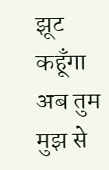झूट कहूँगा
अब तुम मुझ से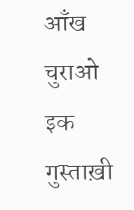आँख चुराओ
इक गुस्ताख़ी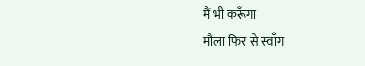मैं भी करूँगा
मौला फिर से स्वाँग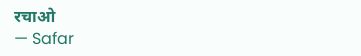रचाओ
— Safar